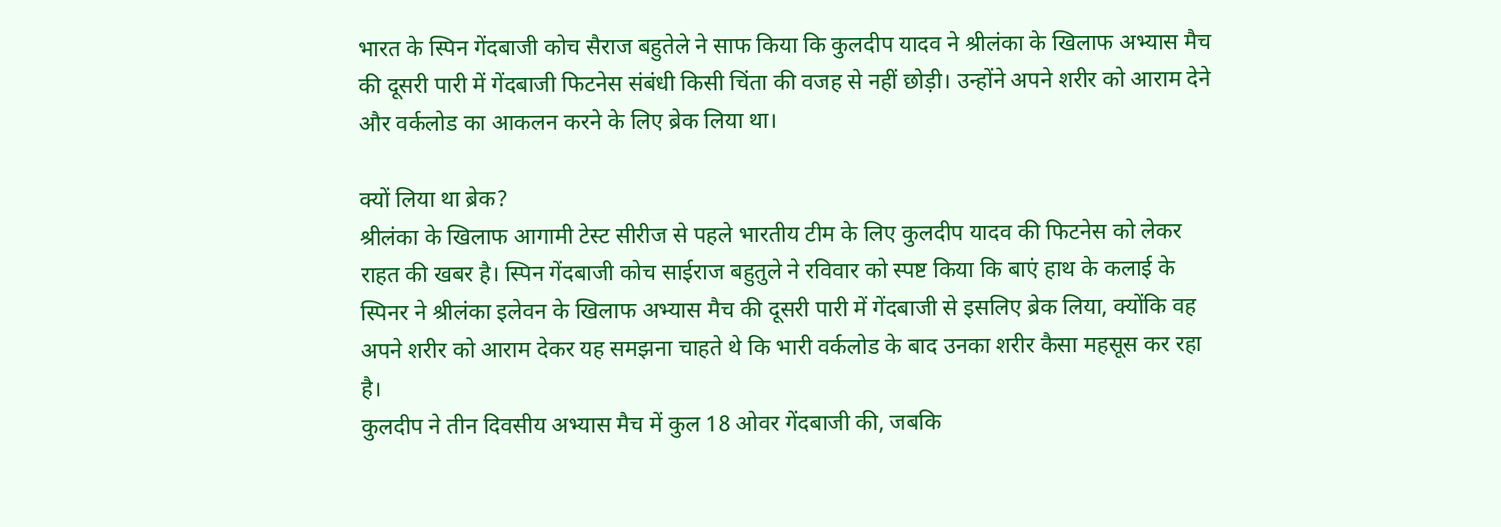भारत के स्पिन गेंदबाजी कोच सैराज बहुतेले ने साफ किया कि कुलदीप यादव ने श्रीलंका के खिलाफ अभ्यास मैच की दूसरी पारी में गेंदबाजी फिटनेस संबंधी किसी चिंता की वजह से नहीं छोड़ी। उन्होंने अपने शरीर को आराम देने और वर्कलोड का आकलन करने के लिए ब्रेक लिया था।

क्यों लिया था ब्रेक?
श्रीलंका के खिलाफ आगामी टेस्ट सीरीज से पहले भारतीय टीम के लिए कुलदीप यादव की फिटनेस को लेकर राहत की खबर है। स्पिन गेंदबाजी कोच साईराज बहुतुले ने रविवार को स्पष्ट किया कि बाएं हाथ के कलाई के स्पिनर ने श्रीलंका इलेवन के खिलाफ अभ्यास मैच की दूसरी पारी में गेंदबाजी से इसलिए ब्रेक लिया, क्योंकि वह अपने शरीर को आराम देकर यह समझना चाहते थे कि भारी वर्कलोड के बाद उनका शरीर कैसा महसूस कर रहा है।
कुलदीप ने तीन दिवसीय अभ्यास मैच में कुल 18 ओवर गेंदबाजी की, जबकि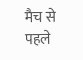मैच से पहले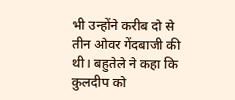भी उन्होंने करीब दो से तीन ओवर गेंदबाजी की थी। बहुतेले ने कहा कि कुलदीप को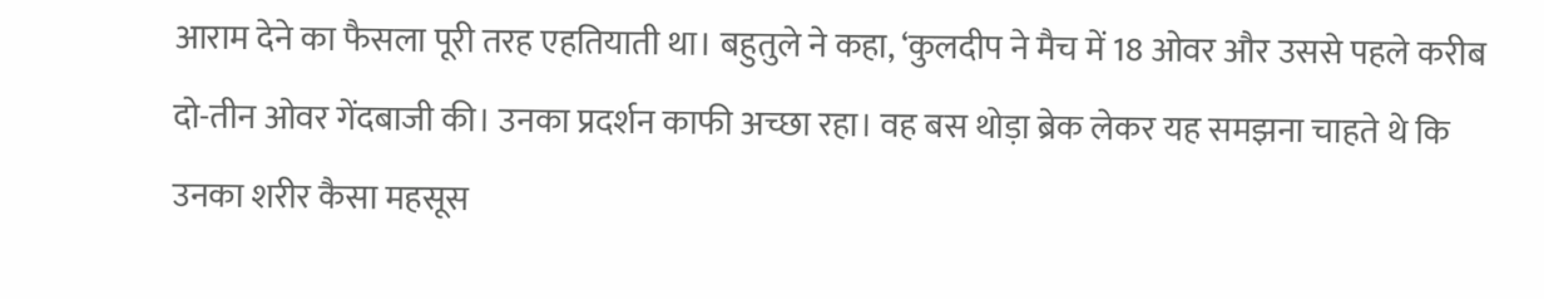आराम देने का फैसला पूरी तरह एहतियाती था। बहुतुले ने कहा, ‘कुलदीप ने मैच में 18 ओवर और उससे पहले करीब दो-तीन ओवर गेंदबाजी की। उनका प्रदर्शन काफी अच्छा रहा। वह बस थोड़ा ब्रेक लेकर यह समझना चाहते थे कि उनका शरीर कैसा महसूस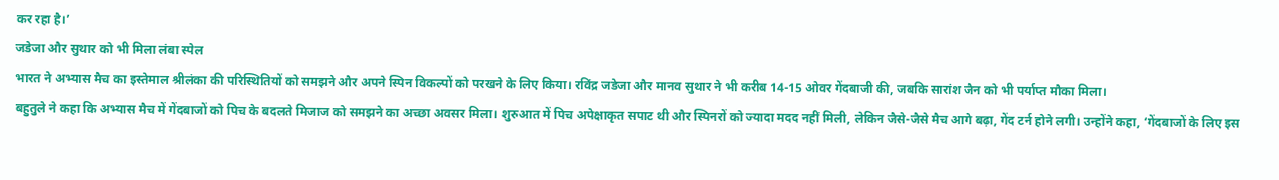कर रहा है।’
जडेजा और सुथार को भी मिला लंबा स्पेल
भारत ने अभ्यास मैच का इस्तेमाल श्रीलंका की परिस्थितियों को समझने और अपने स्पिन विकल्पों को परखने के लिए किया। रविंद्र जडेजा और मानव सुथार ने भी करीब 14-15 ओवर गेंदबाजी की, जबकि सारांश जैन को भी पर्याप्त मौका मिला।
बहुतुले ने कहा कि अभ्यास मैच में गेंदबाजों को पिच के बदलते मिजाज को समझने का अच्छा अवसर मिला। शुरुआत में पिच अपेक्षाकृत सपाट थी और स्पिनरों को ज्यादा मदद नहीं मिली, लेकिन जैसे-जैसे मैच आगे बढ़ा, गेंद टर्न होने लगी। उन्होंने कहा, ‘गेंदबाजों के लिए इस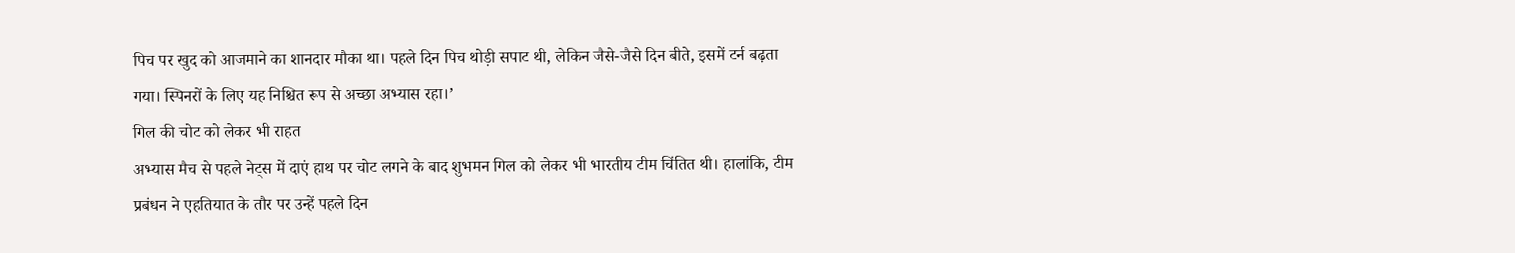पिच पर खुद को आजमाने का शानदार मौका था। पहले दिन पिच थोड़ी सपाट थी, लेकिन जैसे-जैसे दिन बीते, इसमें टर्न बढ़ता गया। स्पिनरों के लिए यह निश्चित रूप से अच्छा अभ्यास रहा।’
गिल की चोट को लेकर भी राहत
अभ्यास मैच से पहले नेट्स में दाएं हाथ पर चोट लगने के बाद शुभमन गिल को लेकर भी भारतीय टीम चिंतित थी। हालांकि, टीम प्रबंधन ने एहतियात के तौर पर उन्हें पहले दिन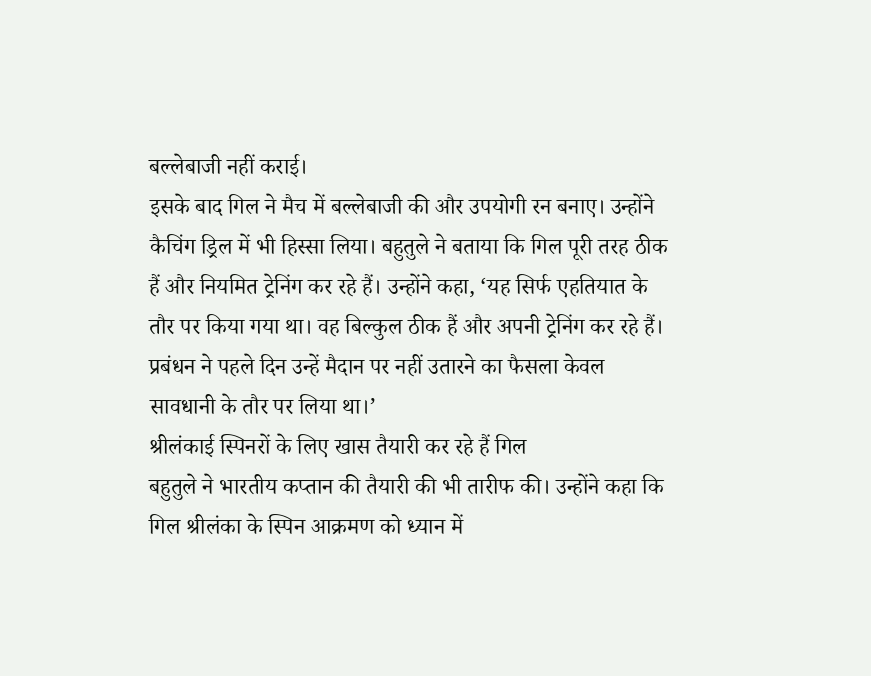बल्लेबाजी नहीं कराई।
इसके बाद गिल ने मैच में बल्लेबाजी की और उपयोगी रन बनाए। उन्होंने कैचिंग ड्रिल में भी हिस्सा लिया। बहुतुले ने बताया कि गिल पूरी तरह ठीक हैं और नियमित ट्रेनिंग कर रहे हैं। उन्होंने कहा, ‘यह सिर्फ एहतियात के तौर पर किया गया था। वह बिल्कुल ठीक हैं और अपनी ट्रेनिंग कर रहे हैं। प्रबंधन ने पहले दिन उन्हें मैदान पर नहीं उतारने का फैसला केवल सावधानी के तौर पर लिया था।’
श्रीलंकाई स्पिनरों के लिए खास तैयारी कर रहे हैं गिल
बहुतुले ने भारतीय कप्तान की तैयारी की भी तारीफ की। उन्होंने कहा कि गिल श्रीलंका के स्पिन आक्रमण को ध्यान में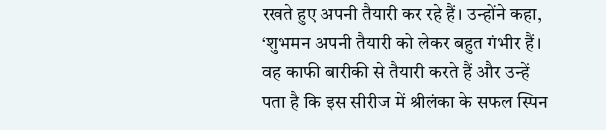रखते हुए अपनी तैयारी कर रहे हैं। उन्होंने कहा, ‘शुभमन अपनी तैयारी को लेकर बहुत गंभीर हैं। वह काफी बारीकी से तैयारी करते हैं और उन्हें पता है कि इस सीरीज में श्रीलंका के सफल स्पिन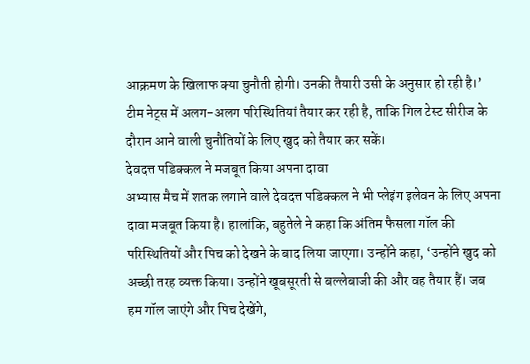आक्रमण के खिलाफ क्या चुनौती होगी। उनकी तैयारी उसी के अनुसार हो रही है।’ टीम नेट्स में अलग-अलग परिस्थितियां तैयार कर रही है, ताकि गिल टेस्ट सीरीज के दौरान आने वाली चुनौतियों के लिए खुद को तैयार कर सकें।
देवदत्त पडिक्कल ने मजबूत किया अपना दावा
अभ्यास मैच में शतक लगाने वाले देवदत्त पडिक्कल ने भी प्लेइंग इलेवन के लिए अपना दावा मजबूत किया है। हालांकि, बहुतेले ने कहा कि अंतिम फैसला गॉल की परिस्थितियों और पिच को देखने के बाद लिया जाएगा। उन्होंने कहा, ‘उन्होंने खुद को अच्छी तरह व्यक्त किया। उन्होंने खूबसूरती से बल्लेबाजी की और वह तैयार हैं। जब हम गॉल जाएंगे और पिच देखेंगे,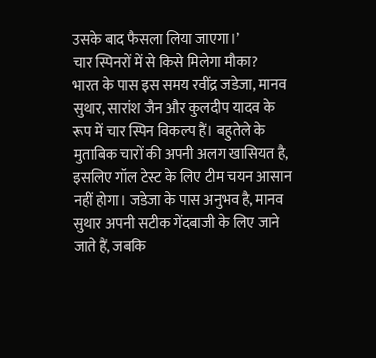उसके बाद फैसला लिया जाएगा।’
चार स्पिनरों में से किसे मिलेगा मौका?
भारत के पास इस समय रवींद्र जडेजा, मानव सुथार, सारांश जैन और कुलदीप यादव के रूप में चार स्पिन विकल्प हैं। बहुतेले के मुताबिक चारों की अपनी अलग खासियत है, इसलिए गॉल टेस्ट के लिए टीम चयन आसान नहीं होगा। जडेजा के पास अनुभव है, मानव सुथार अपनी सटीक गेंदबाजी के लिए जाने जाते हैं, जबकि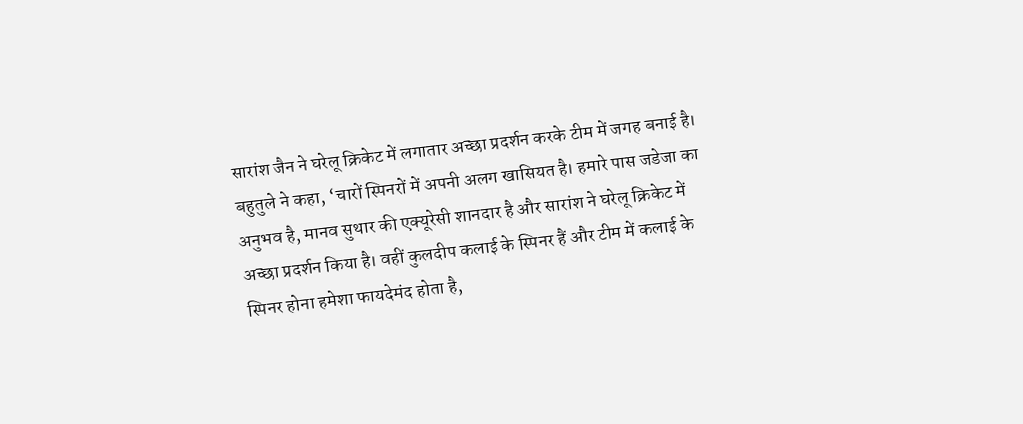सारांश जैन ने घरेलू क्रिकेट में लगातार अच्छा प्रदर्शन करके टीम में जगह बनाई है।
बहुतुले ने कहा, ‘चारों स्पिनरों में अपनी अलग खासियत है। हमारे पास जडेजा का अनुभव है, मानव सुथार की एक्यूरेसी शानदार है और सारांश ने घरेलू क्रिकेट में अच्छा प्रदर्शन किया है। वहीं कुलदीप कलाई के स्पिनर हैं और टीम में कलाई के स्पिनर होना हमेशा फायदेमंद होता है,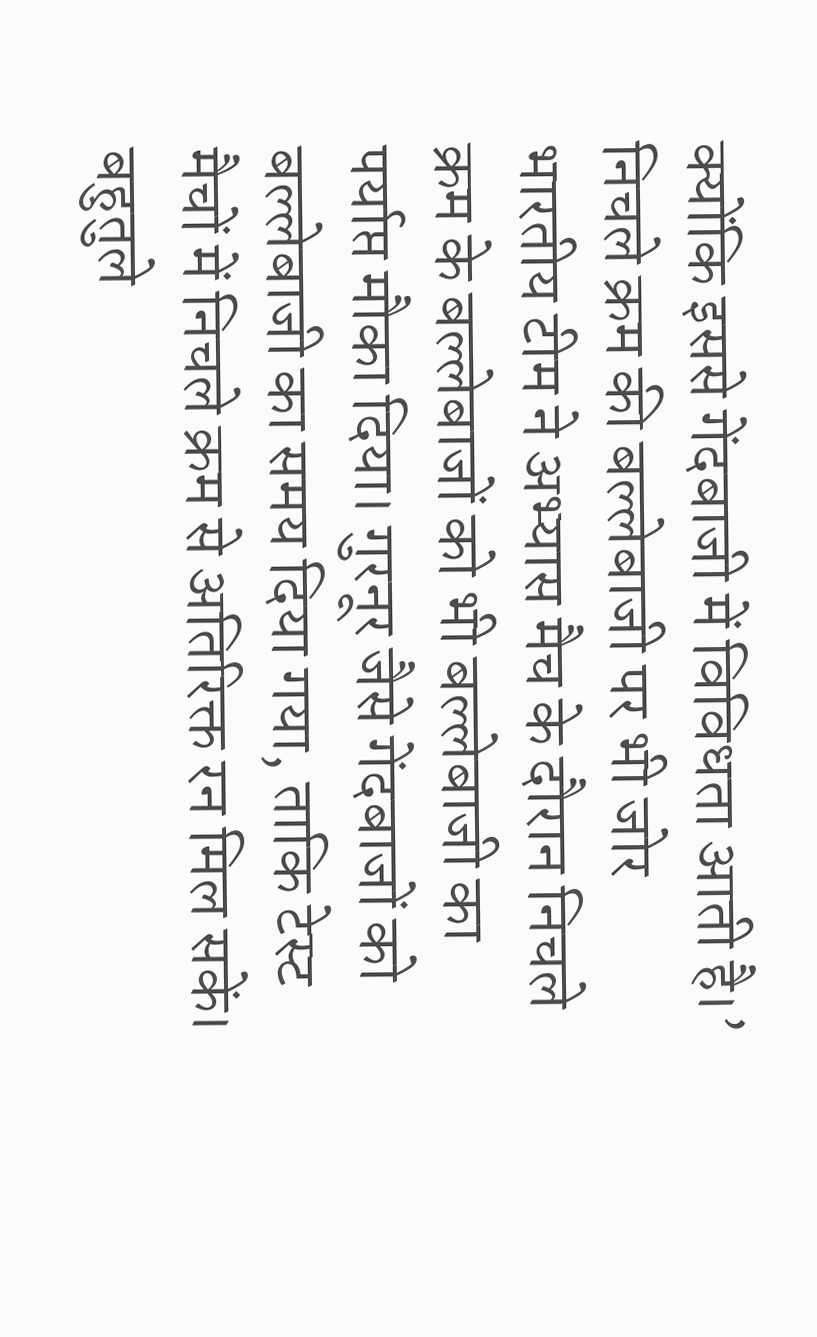क्योंकि इससे गेंदबाजी में विविधता आती है।’
निचले क्रम की बल्लेबाजी पर भी जोर
भारतीय टीम ने अभ्यास मैच के दौरान निचले क्रम के बल्लेबाजों को भी बल्लेबाजी का पर्याप्त मौका दिया। गुरनूर जैसे गेंदबाजों को बल्लेबाजी का समय दिया गया, ताकि टेस्ट मैचों में निचले क्रम से अतिरिक्त रन मिल सकें।
बहुतुले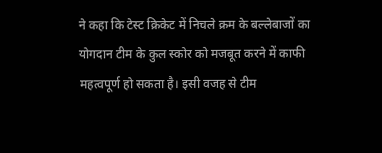ने कहा कि टेस्ट क्रिकेट में निचले क्रम के बल्लेबाजों का योगदान टीम के कुल स्कोर को मजबूत करने में काफी महत्वपूर्ण हो सकता है। इसी वजह से टीम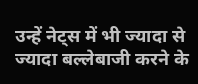उन्हें नेट्स में भी ज्यादा से ज्यादा बल्लेबाजी करने के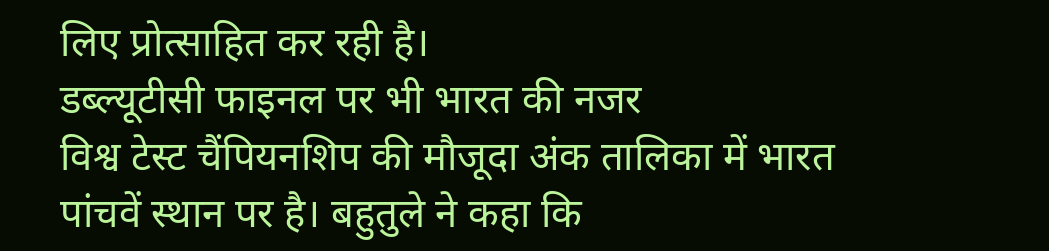लिए प्रोत्साहित कर रही है।
डब्ल्यूटीसी फाइनल पर भी भारत की नजर
विश्व टेस्ट चैंपियनशिप की मौजूदा अंक तालिका में भारत पांचवें स्थान पर है। बहुतुले ने कहा कि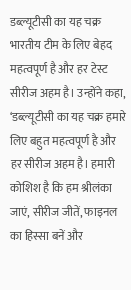डब्ल्यूटीसी का यह चक्र भारतीय टीम के लिए बेहद महत्वपूर्ण है और हर टेस्ट सीरीज अहम है। उन्होंने कहा, ‘डब्ल्यूटीसी का यह चक्र हमारे लिए बहुत महत्वपूर्ण है और हर सीरीज अहम है। हमारी कोशिश है कि हम श्रीलंका जाएं, सीरीज जीतें, फाइनल का हिस्सा बनें और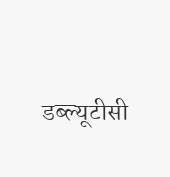डब्ल्यूटीसी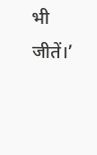भी जीतें।’